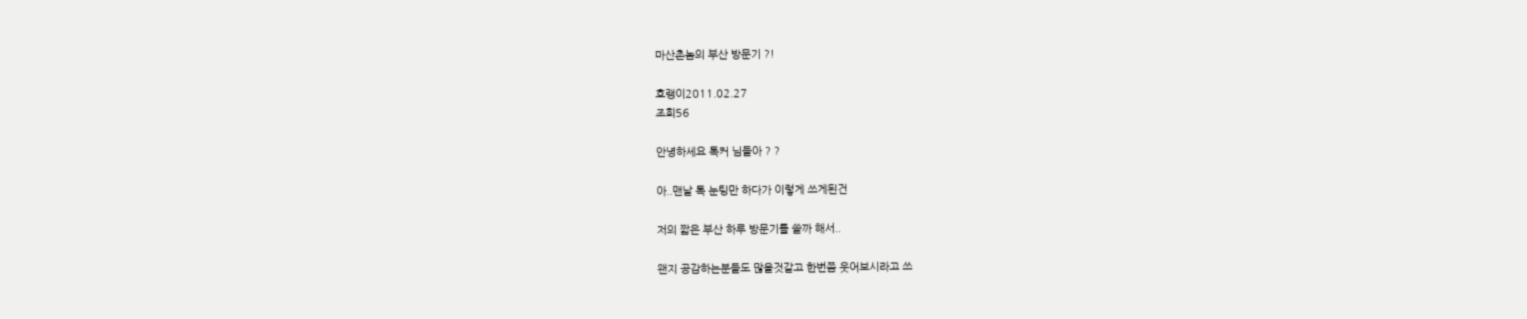마산촌놈의 부산 방문기 ?!

호랭이2011.02.27
조회56

안녕하세요 톡커 님들아 ? ?

아..맨날 톡 눈팅만 하다가 이렇게 쓰게된건

저의 짧은 부산 하루 방문기를 쓸까 해서..

왠지 공감하는분들도 많을것같고 한번쯤 웃어보시라고 쓰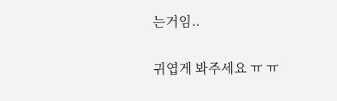는거임..

귀엽게 봐주세요 ㅠ ㅠ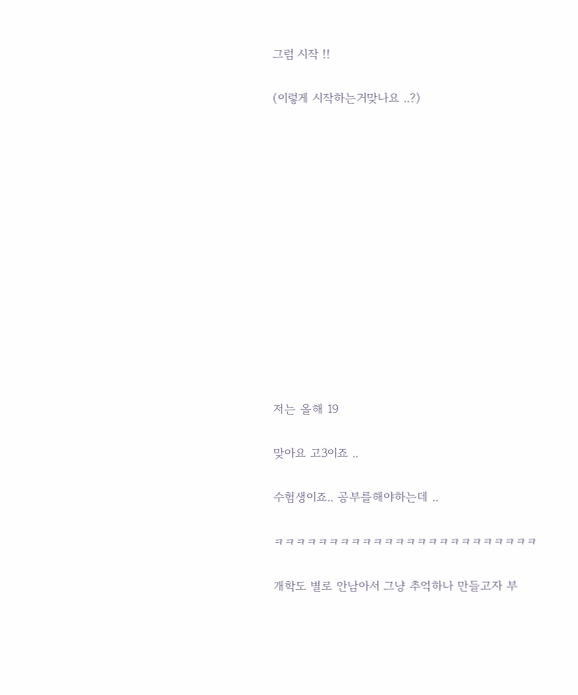그럼 시작 !!

(이렇게 시작하는거맞나요 ..?)













저는 올해 19

맞아요 고3이죠 ..

수험생이죠.. 공부를해야하는데 ..

ㅋㅋㅋㅋㅋㅋㅋㅋㅋㅋㅋㅋㅋㅋㅋㅋㅋㅋㅋㅋㅋㅋㅋㅋ

개학도 별로 안남아서 그냥 추억하나 만들고자 부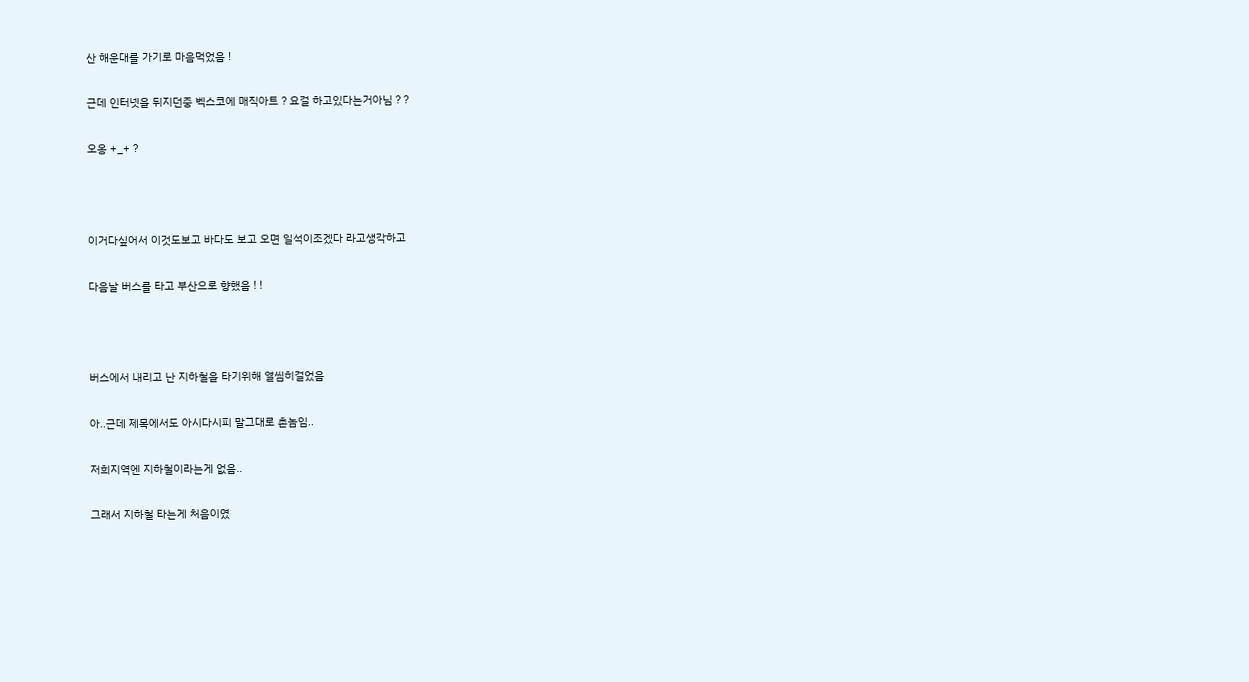산 해운대를 가기로 마음먹었음 !

근데 인터넷을 뒤지던중 벡스코에 매직아트 ? 요걸 하고있다는거아님 ? ?

오옹 +_+ ?



이거다싶어서 이것도보고 바다도 보고 오면 일석이조겠다 라고생각하고

다음날 버스를 타고 부산으로 향했음 ! !



버스에서 내리고 난 지하철을 타기위해 열씸히걸었음

아..근데 제목에서도 아시다시피 말그대로 촌놈임..

저희지역엔 지하철이라는게 없음..

그래서 지하철 타는게 처음이였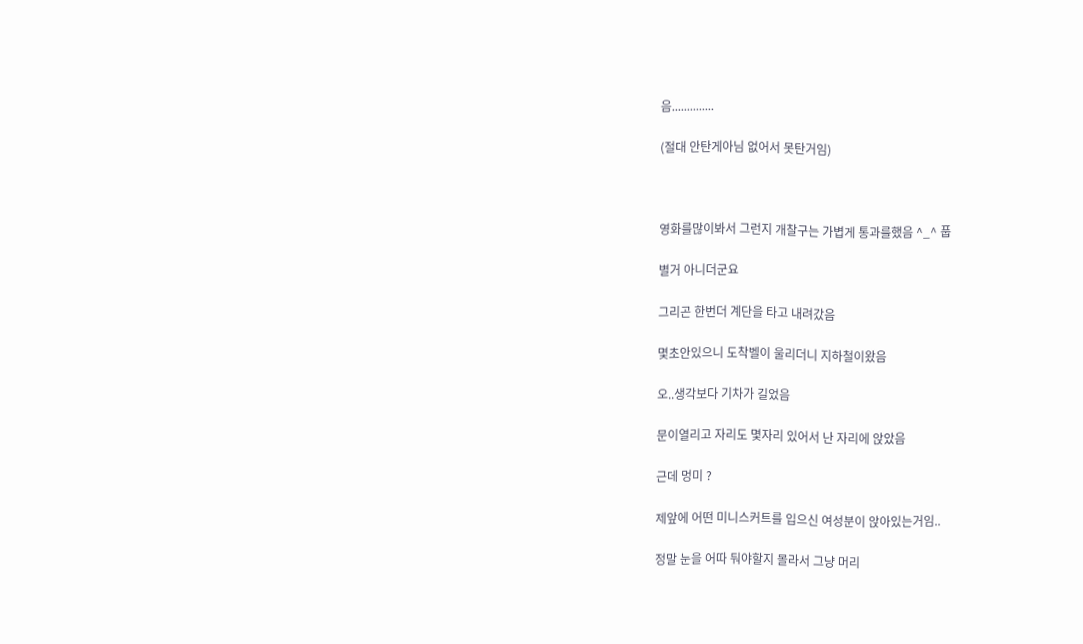음..............

(절대 안탄게아님 없어서 못탄거임)



영화를많이봐서 그런지 개찰구는 가볍게 통과를했음 ^_^ 풉

별거 아니더군요

그리곤 한번더 계단을 타고 내려갔음

몇초안있으니 도착벨이 울리더니 지하철이왔음

오..생각보다 기차가 길었음

문이열리고 자리도 몇자리 있어서 난 자리에 앉았음

근데 멍미 ?

제앞에 어떤 미니스커트를 입으신 여성분이 앉아있는거임..

정말 눈을 어따 둬야할지 몰라서 그냥 머리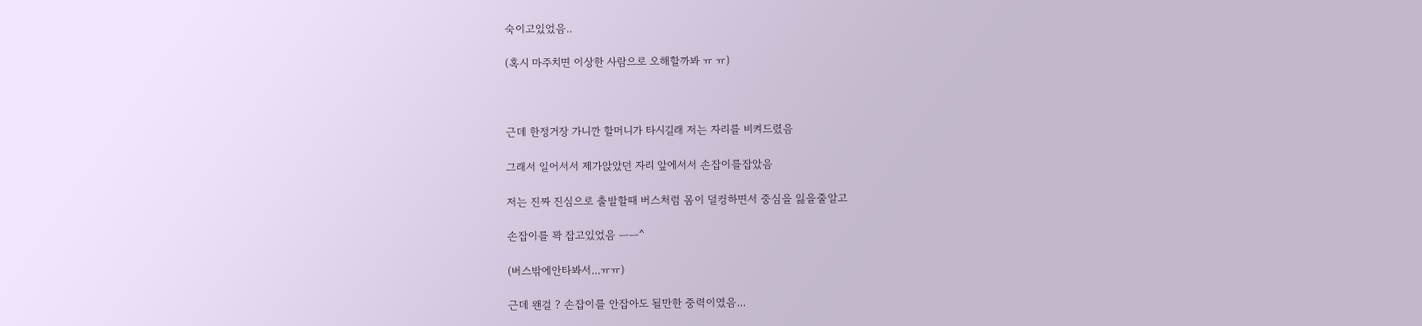숙이고있었음..

(혹시 마주치면 이상한 사람으로 오해할까봐 ㅠ ㅠ)



근데 한정거장 가니깐 할머니가 타시길래 저는 자리를 비켜드렸음

그래서 일어서서 제가앉았던 자리 앞에서서 손잡이를잡았음

저는 진짜 진심으로 출발할때 버스처럼 몸이 덜컹하면서 중심을 잃을줄알고

손잡이를 꽉 잡고있었음 ㅡㅡ^

(버스밖에안타봐서...ㅠㅠ)

근데 왠걸 ? 손잡이를 안잡아도 될만한 중력이였음...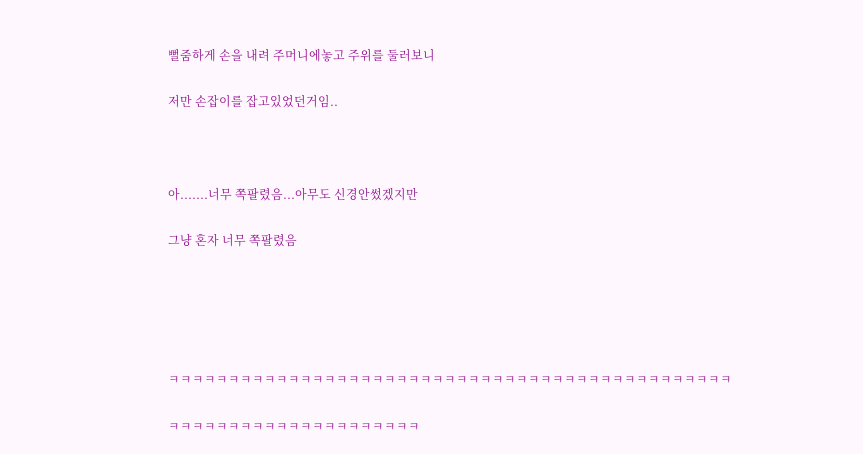뻘줌하게 손을 내려 주머니에놓고 주위를 둘러보니

저만 손잡이를 잡고있었던거임..



아.......너무 쪽팔렸음...아무도 신경안썼겠지만

그냥 혼자 너무 쪽팔렸음





ㅋㅋㅋㅋㅋㅋㅋㅋㅋㅋㅋㅋㅋㅋㅋㅋㅋㅋㅋㅋㅋㅋㅋㅋㅋㅋㅋㅋㅋㅋㅋㅋㅋㅋㅋㅋㅋㅋㅋㅋㅋㅋㅋㅋㅋㅋㅋ

ㅋㅋㅋㅋㅋㅋㅋㅋㅋㅋㅋㅋㅋㅋㅋㅋㅋㅋㅋㅋㅋ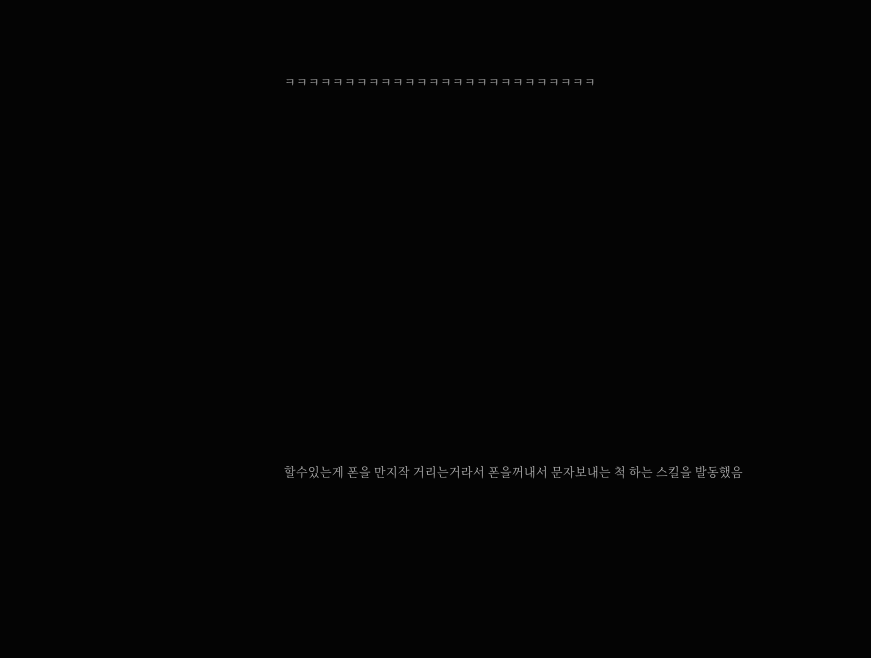ㅋㅋㅋㅋㅋㅋㅋㅋㅋㅋㅋㅋㅋㅋㅋㅋㅋㅋㅋㅋㅋㅋㅋㅋㅋㅋ















할수있는게 폰을 만지작 거리는거라서 폰을꺼내서 문자보내는 척 하는 스킬을 발동했음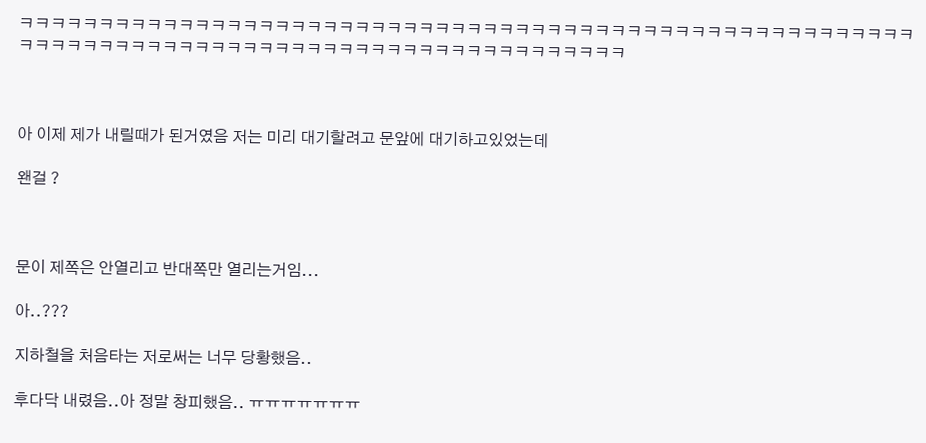ㅋㅋㅋㅋㅋㅋㅋㅋㅋㅋㅋㅋㅋㅋㅋㅋㅋㅋㅋㅋㅋㅋㅋㅋㅋㅋㅋㅋㅋㅋㅋㅋㅋㅋㅋㅋㅋㅋㅋㅋㅋㅋㅋㅋㅋㅋㅋㅋㅋㅋㅋㅋㅋㅋㅋㅋㅋㅋㅋㅋㅋㅋㅋㅋㅋㅋㅋㅋㅋㅋㅋㅋㅋㅋㅋㅋㅋㅋㅋㅋㅋㅋㅋㅋㅋㅋㅋㅋㅋㅋㅋㅋㅋㅋ



아 이제 제가 내릴때가 된거였음 저는 미리 대기할려고 문앞에 대기하고있었는데

왠걸 ?



문이 제쪽은 안열리고 반대쪽만 열리는거임...

아..???

지하철을 처음타는 저로써는 너무 당황했음..

후다닥 내렸음..아 정말 창피했음.. ㅠㅠㅠㅠㅠㅠㅠ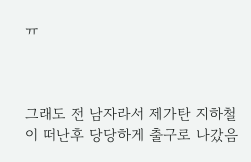ㅠ



그래도 전 남자라서 제가탄 지하철이 떠난후 당당하게 출구로 나갔음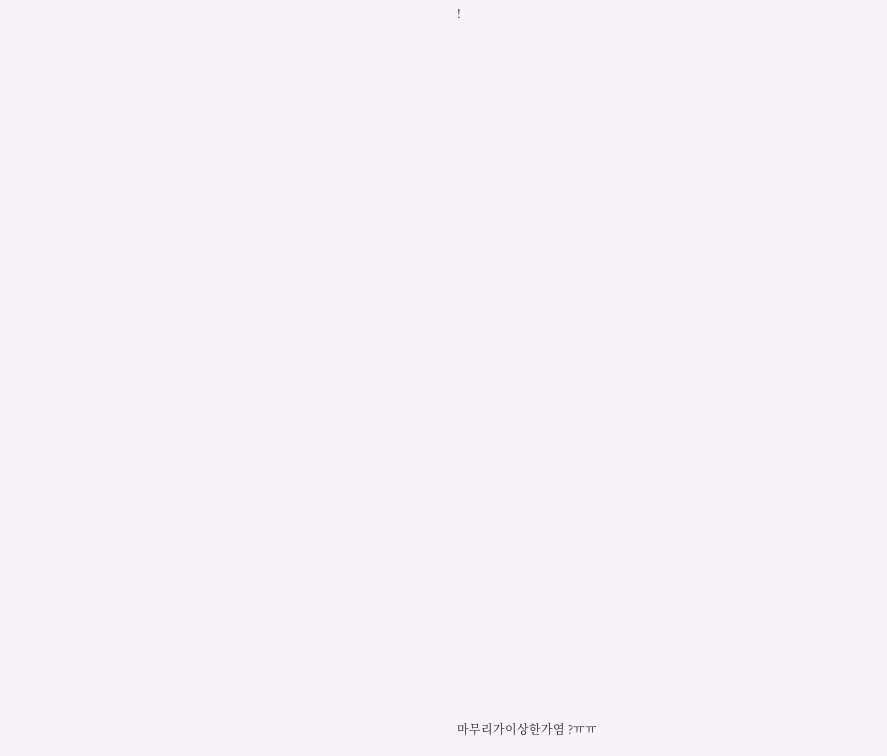!



























마무리가이상한가염 ?ㅠㅠ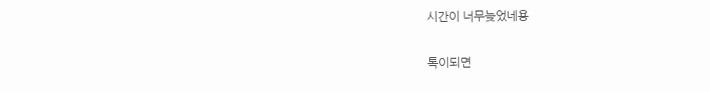시간이 너무늦었네용

톡이되면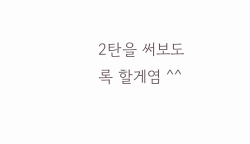2탄을 써보도록 할게염 ^^